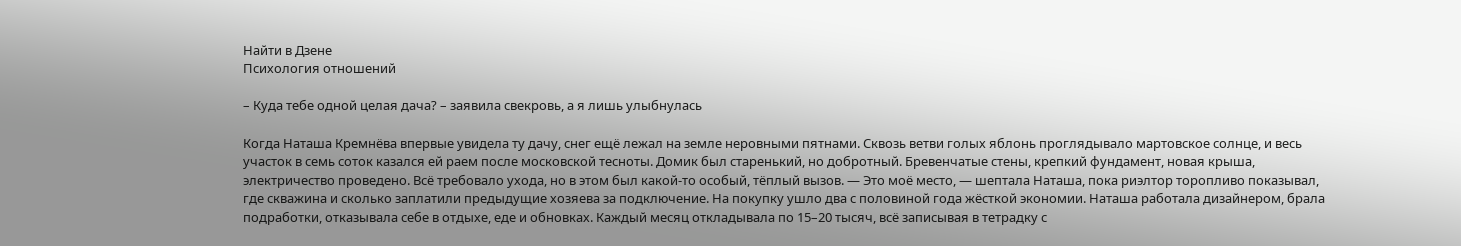Найти в Дзене
Психология отношений

– Куда тебе одной целая дача? – заявила свекровь, а я лишь улыбнулась

Когда Наташа Кремнёва впервые увидела ту дачу, снег ещё лежал на земле неровными пятнами. Сквозь ветви голых яблонь проглядывало мартовское солнце, и весь участок в семь соток казался ей раем после московской тесноты. Домик был старенький, но добротный. Бревенчатые стены, крепкий фундамент, новая крыша, электричество проведено. Всё требовало ухода, но в этом был какой-то особый, тёплый вызов. — Это моё место, — шептала Наташа, пока риэлтор торопливо показывал, где скважина и сколько заплатили предыдущие хозяева за подключение. На покупку ушло два с половиной года жёсткой экономии. Наташа работала дизайнером, брала подработки, отказывала себе в отдыхе, еде и обновках. Каждый месяц откладывала по 15–20 тысяч, всё записывая в тетрадку с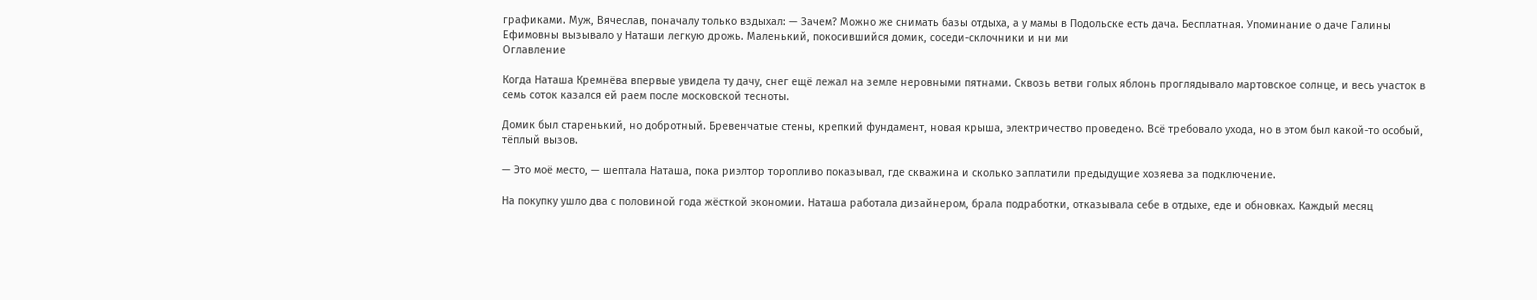графиками. Муж, Вячеслав, поначалу только вздыхал: — Зачем? Можно же снимать базы отдыха, а у мамы в Подольске есть дача. Бесплатная. Упоминание о даче Галины Ефимовны вызывало у Наташи легкую дрожь. Маленький, покосившийся домик, соседи-склочники и ни ми
Оглавление

Когда Наташа Кремнёва впервые увидела ту дачу, снег ещё лежал на земле неровными пятнами. Сквозь ветви голых яблонь проглядывало мартовское солнце, и весь участок в семь соток казался ей раем после московской тесноты.

Домик был старенький, но добротный. Бревенчатые стены, крепкий фундамент, новая крыша, электричество проведено. Всё требовало ухода, но в этом был какой-то особый, тёплый вызов.

— Это моё место, — шептала Наташа, пока риэлтор торопливо показывал, где скважина и сколько заплатили предыдущие хозяева за подключение.

На покупку ушло два с половиной года жёсткой экономии. Наташа работала дизайнером, брала подработки, отказывала себе в отдыхе, еде и обновках. Каждый месяц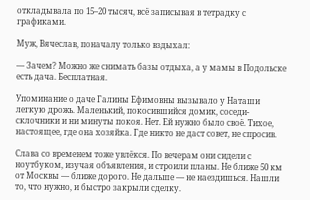откладывала по 15–20 тысяч, всё записывая в тетрадку с графиками.

Муж, Вячеслав, поначалу только вздыхал:

— Зачем? Можно же снимать базы отдыха, а у мамы в Подольске есть дача. Бесплатная.

Упоминание о даче Галины Ефимовны вызывало у Наташи легкую дрожь. Маленький, покосившийся домик, соседи-склочники и ни минуты покоя. Нет. Ей нужно было своё. Тихое, настоящее, где она хозяйка. Где никто не даст совет, не спросив.

Слава со временем тоже увлёкся. По вечерам они сидели с ноутбуком, изучая объявления, и строили планы. Не ближе 50 км от Москвы — ближе дорого. Не дальше — не наездишься. Нашли то, что нужно, и быстро закрыли сделку.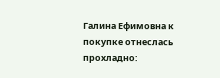Галина Ефимовна к покупке отнеслась прохладно: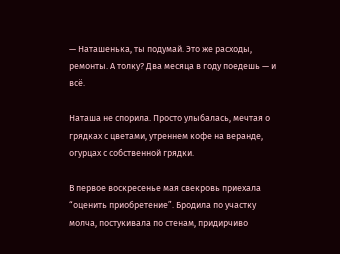— Наташенька, ты подумай. Это же расходы, ремонты. А толку? Два месяца в году поедешь — и всё.

Наташа не спорила. Просто улыбалась, мечтая о грядках с цветами, утреннем кофе на веранде, огурцах с собственной грядки.

В первое воскресенье мая свекровь приехала “оценить приобретение”. Бродила по участку молча, постукивала по стенам, придирчиво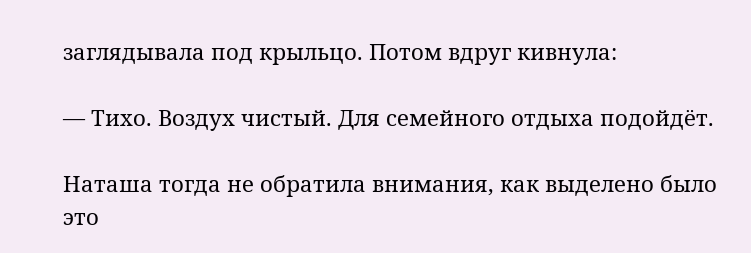заглядывала под крыльцо. Потом вдруг кивнула:

— Тихо. Воздух чистый. Для семейного отдыха подойдёт.

Наташа тогда не обратила внимания, как выделено было это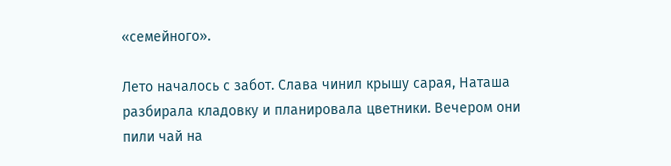«семейного».

Лето началось с забот. Слава чинил крышу сарая, Наташа разбирала кладовку и планировала цветники. Вечером они пили чай на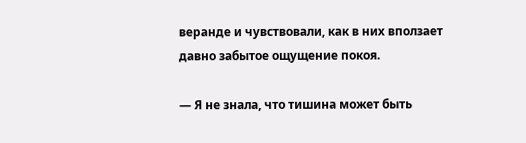веранде и чувствовали, как в них вползает давно забытое ощущение покоя.

— Я не знала, что тишина может быть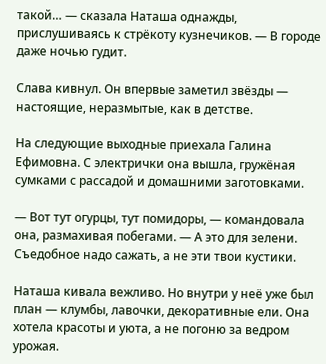такой… — сказала Наташа однажды, прислушиваясь к стрёкоту кузнечиков. — В городе даже ночью гудит.

Слава кивнул. Он впервые заметил звёзды — настоящие, неразмытые, как в детстве.

На следующие выходные приехала Галина Ефимовна. С электрички она вышла, гружёная сумками с рассадой и домашними заготовками.

— Вот тут огурцы, тут помидоры, — командовала она, размахивая побегами. — А это для зелени. Съедобное надо сажать, а не эти твои кустики.

Наташа кивала вежливо. Но внутри у неё уже был план — клумбы, лавочки, декоративные ели. Она хотела красоты и уюта, а не погоню за ведром урожая.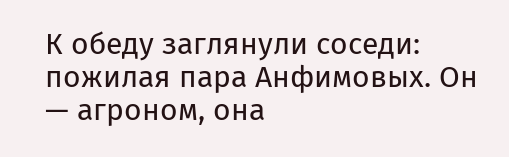К обеду заглянули соседи: пожилая пара Анфимовых. Он — агроном, она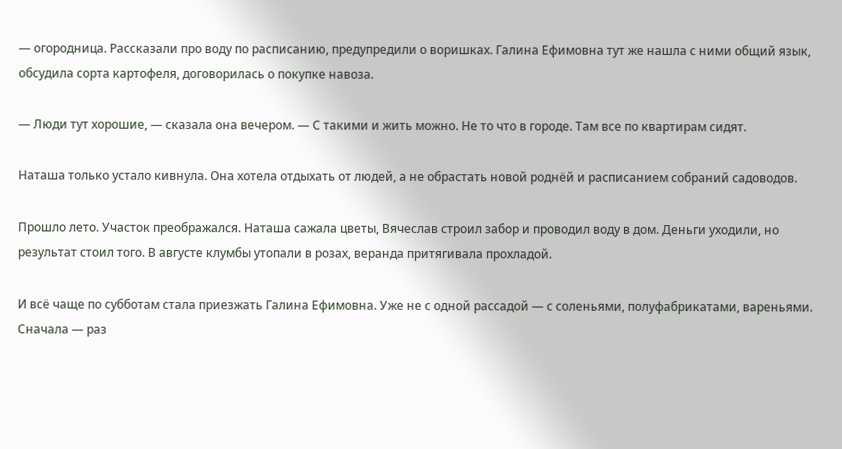— огородница. Рассказали про воду по расписанию, предупредили о воришках. Галина Ефимовна тут же нашла с ними общий язык, обсудила сорта картофеля, договорилась о покупке навоза.

— Люди тут хорошие, — сказала она вечером. — С такими и жить можно. Не то что в городе. Там все по квартирам сидят.

Наташа только устало кивнула. Она хотела отдыхать от людей, а не обрастать новой роднёй и расписанием собраний садоводов.

Прошло лето. Участок преображался. Наташа сажала цветы, Вячеслав строил забор и проводил воду в дом. Деньги уходили, но результат стоил того. В августе клумбы утопали в розах, веранда притягивала прохладой.

И всё чаще по субботам стала приезжать Галина Ефимовна. Уже не с одной рассадой — с соленьями, полуфабрикатами, вареньями. Сначала — раз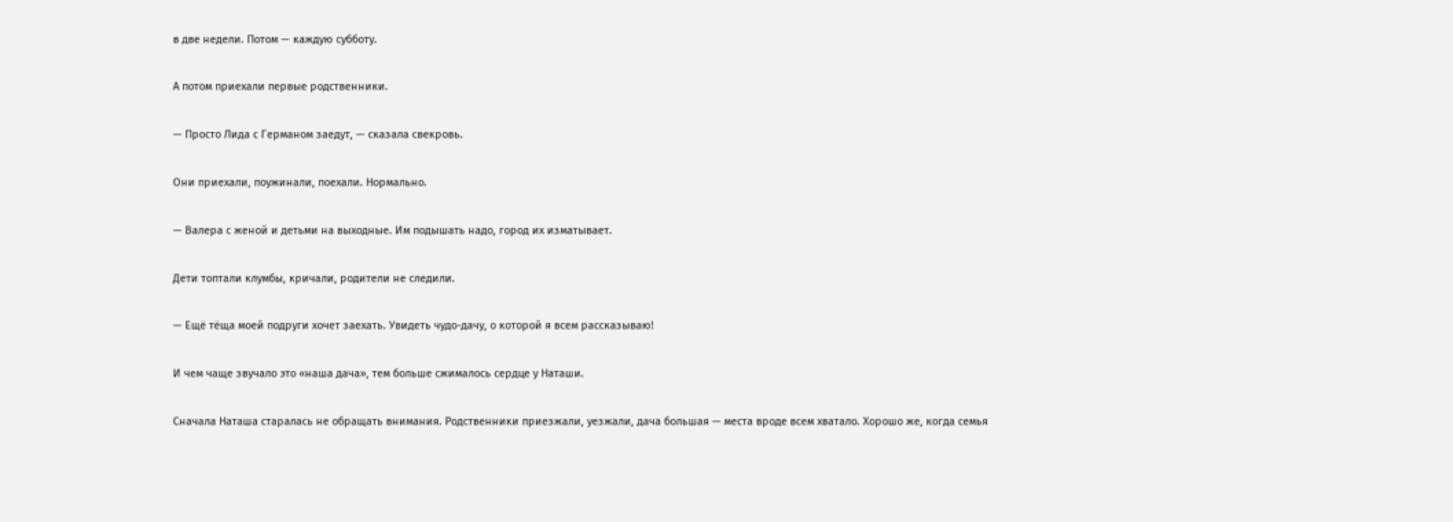в две недели. Потом — каждую субботу.

А потом приехали первые родственники.

— Просто Лида с Германом заедут, — сказала свекровь.

Они приехали, поужинали, поехали. Нормально.

— Валера с женой и детьми на выходные. Им подышать надо, город их изматывает.

Дети топтали клумбы, кричали, родители не следили.

— Ещё тёща моей подруги хочет заехать. Увидеть чудо-дачу, о которой я всем рассказываю!

И чем чаще звучало это «наша дача», тем больше сжималось сердце у Наташи.

Сначала Наташа старалась не обращать внимания. Родственники приезжали, уезжали, дача большая — места вроде всем хватало. Хорошо же, когда семья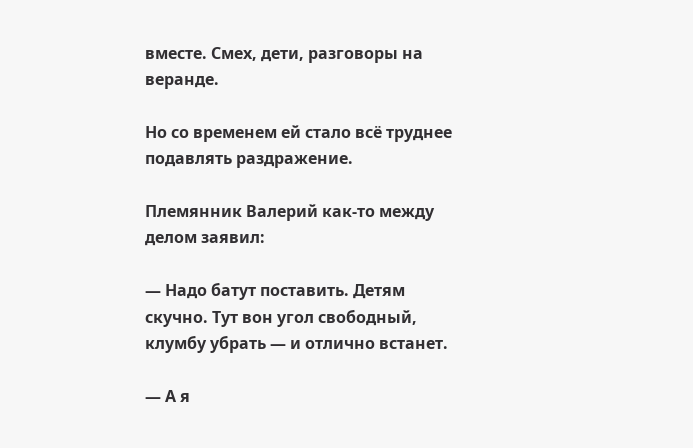вместе. Смех, дети, разговоры на веранде.

Но со временем ей стало всё труднее подавлять раздражение.

Племянник Валерий как-то между делом заявил:

— Надо батут поставить. Детям скучно. Тут вон угол свободный, клумбу убрать — и отлично встанет.

— А я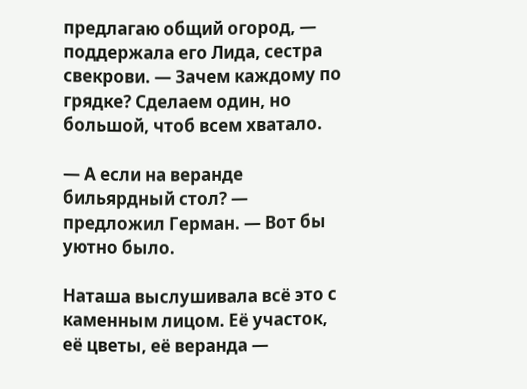предлагаю общий огород, — поддержала его Лида, сестра свекрови. — Зачем каждому по грядке? Сделаем один, но большой, чтоб всем хватало.

— А если на веранде бильярдный стол? — предложил Герман. — Вот бы уютно было.

Наташа выслушивала всё это с каменным лицом. Её участок, её цветы, её веранда —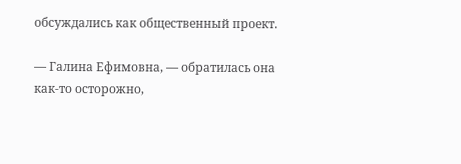обсуждались как общественный проект.

— Галина Ефимовна, — обратилась она как-то осторожно,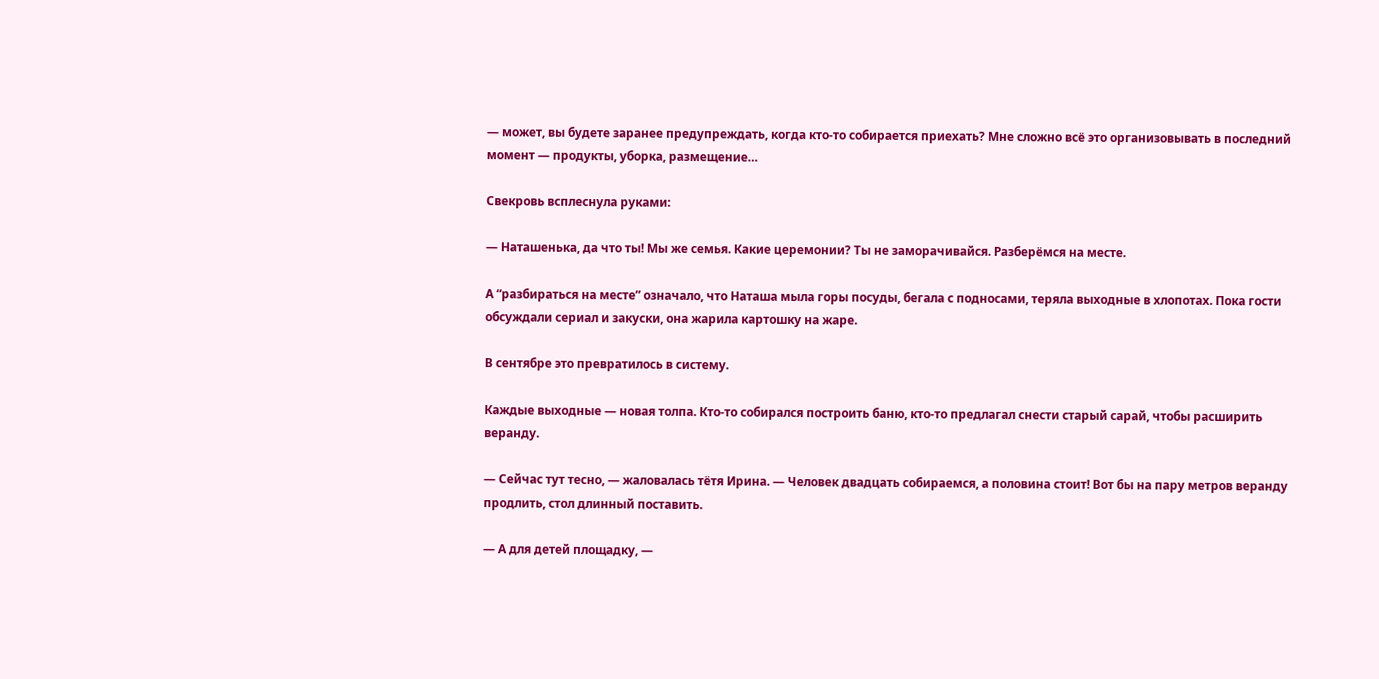— может, вы будете заранее предупреждать, когда кто-то собирается приехать? Мне сложно всё это организовывать в последний момент — продукты, уборка, размещение…

Свекровь всплеснула руками:

— Наташенька, да что ты! Мы же семья. Какие церемонии? Ты не заморачивайся. Разберёмся на месте.

А “разбираться на месте” означало, что Наташа мыла горы посуды, бегала с подносами, теряла выходные в хлопотах. Пока гости обсуждали сериал и закуски, она жарила картошку на жаре.

В сентябре это превратилось в систему.

Каждые выходные — новая толпа. Кто-то собирался построить баню, кто-то предлагал снести старый сарай, чтобы расширить веранду.

— Сейчас тут тесно, — жаловалась тётя Ирина. — Человек двадцать собираемся, а половина стоит! Вот бы на пару метров веранду продлить, стол длинный поставить.

— А для детей площадку, —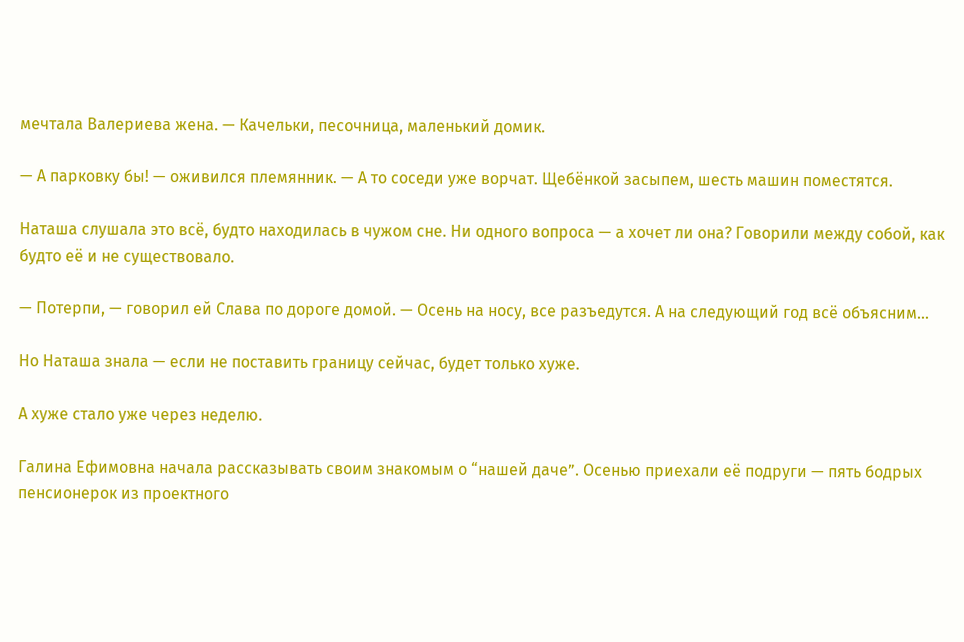мечтала Валериева жена. — Качельки, песочница, маленький домик.

— А парковку бы! — оживился племянник. — А то соседи уже ворчат. Щебёнкой засыпем, шесть машин поместятся.

Наташа слушала это всё, будто находилась в чужом сне. Ни одного вопроса — а хочет ли она? Говорили между собой, как будто её и не существовало.

— Потерпи, — говорил ей Слава по дороге домой. — Осень на носу, все разъедутся. А на следующий год всё объясним…

Но Наташа знала — если не поставить границу сейчас, будет только хуже.

А хуже стало уже через неделю.

Галина Ефимовна начала рассказывать своим знакомым о “нашей даче”. Осенью приехали её подруги — пять бодрых пенсионерок из проектного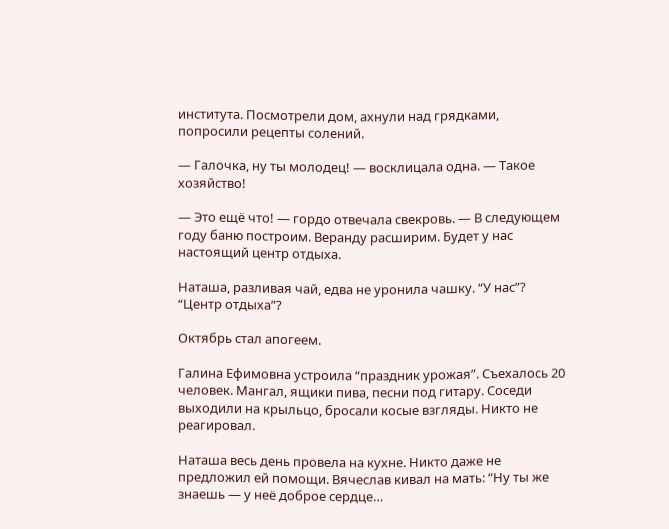института. Посмотрели дом, ахнули над грядками, попросили рецепты солений.

— Галочка, ну ты молодец! — восклицала одна. — Такое хозяйство!

— Это ещё что! — гордо отвечала свекровь. — В следующем году баню построим. Веранду расширим. Будет у нас настоящий центр отдыха.

Наташа, разливая чай, едва не уронила чашку. “У нас”? “Центр отдыха”?

Октябрь стал апогеем.

Галина Ефимовна устроила “праздник урожая”. Съехалось 20 человек. Мангал, ящики пива, песни под гитару. Соседи выходили на крыльцо, бросали косые взгляды. Никто не реагировал.

Наташа весь день провела на кухне. Никто даже не предложил ей помощи. Вячеслав кивал на мать: “Ну ты же знаешь — у неё доброе сердце…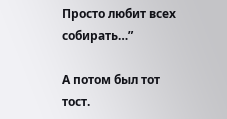Просто любит всех собирать…”

А потом был тот тост.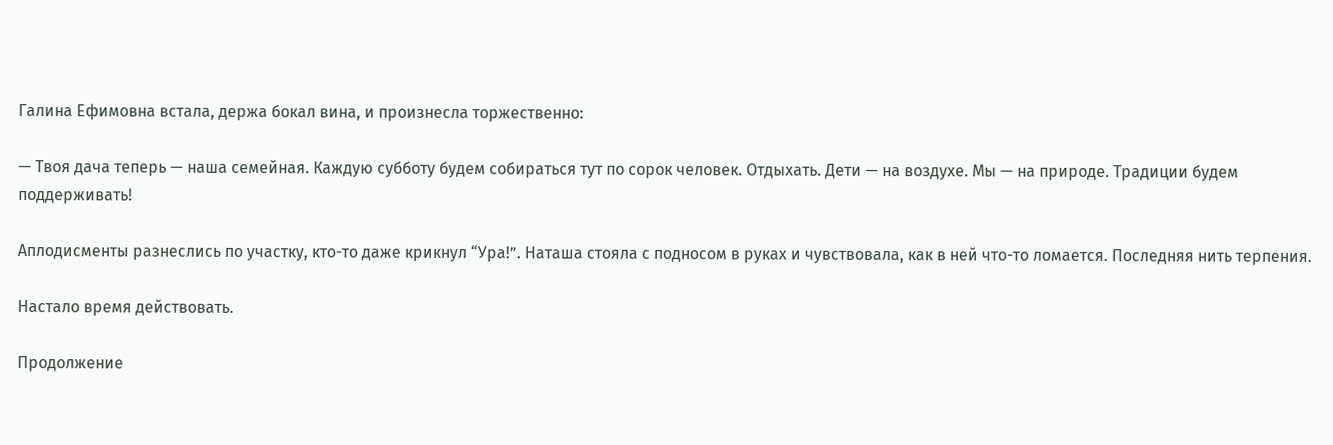Галина Ефимовна встала, держа бокал вина, и произнесла торжественно:

— Твоя дача теперь — наша семейная. Каждую субботу будем собираться тут по сорок человек. Отдыхать. Дети — на воздухе. Мы — на природе. Традиции будем поддерживать!

Аплодисменты разнеслись по участку, кто-то даже крикнул “Ура!”. Наташа стояла с подносом в руках и чувствовала, как в ней что-то ломается. Последняя нить терпения.

Настало время действовать.

Продолжение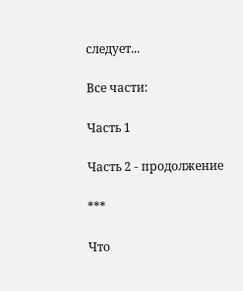следует...

Все части:

Часть 1

Часть 2 - продолжение

***

Что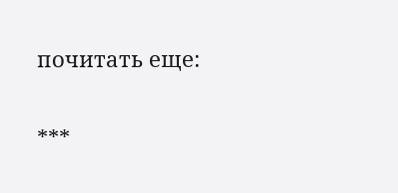почитать еще:

***